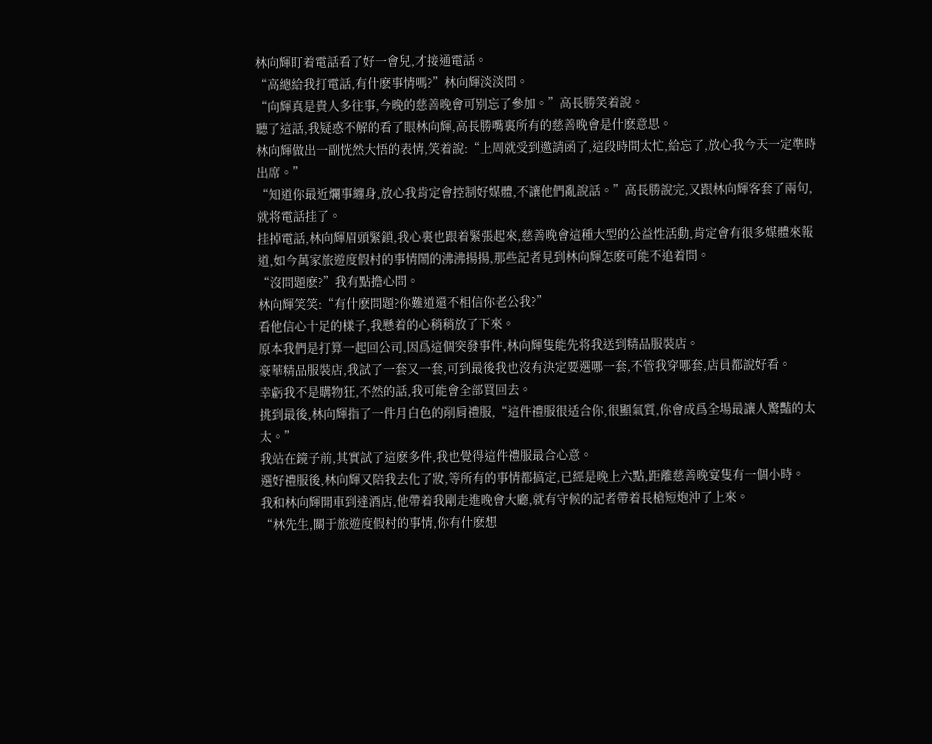林向輝盯着電話看了好一會兒,才接通電話。
“高總給我打電話,有什麽事情嗎?”林向輝淡淡問。
“向輝真是貴人多往事,今晚的慈善晚會可别忘了參加。”高長勝笑着說。
聽了這話,我疑惑不解的看了眼林向輝,高長勝嘴裏所有的慈善晚會是什麽意思。
林向輝做出一副恍然大悟的表情,笑着說:“上周就受到邀請函了,這段時間太忙,給忘了,放心我今天一定準時出席。”
“知道你最近爛事纏身,放心我肯定會控制好媒體,不讓他們亂說話。”高長勝說完,又跟林向輝客套了兩句,就将電話挂了。
挂掉電話,林向輝眉頭緊鎖,我心裏也跟着緊張起來,慈善晚會這種大型的公益性活動,肯定會有很多媒體來報道,如今萬家旅遊度假村的事情鬧的沸沸揚揚,那些記者見到林向輝怎麽可能不追着問。
“沒問題麽?”我有點擔心問。
林向輝笑笑:“有什麽問題?你難道還不相信你老公我?”
看他信心十足的樣子,我懸着的心稍稍放了下來。
原本我們是打算一起回公司,因爲這個突發事件,林向輝隻能先将我送到精品服裝店。
豪華精品服裝店,我試了一套又一套,可到最後我也沒有決定要選哪一套,不管我穿哪套,店員都說好看。
幸虧我不是購物狂,不然的話,我可能會全部買回去。
挑到最後,林向輝指了一件月白色的削肩禮服,“這件禮服很适合你,很顯氣質,你會成爲全場最讓人驚豔的太太。”
我站在鏡子前,其實試了這麽多件,我也覺得這件禮服最合心意。
選好禮服後,林向輝又陪我去化了妝,等所有的事情都搞定,已經是晚上六點,距離慈善晚宴隻有一個小時。
我和林向輝開車到達酒店,他帶着我剛走進晚會大廳,就有守候的記者帶着長槍短炮沖了上來。
“林先生,關于旅遊度假村的事情,你有什麽想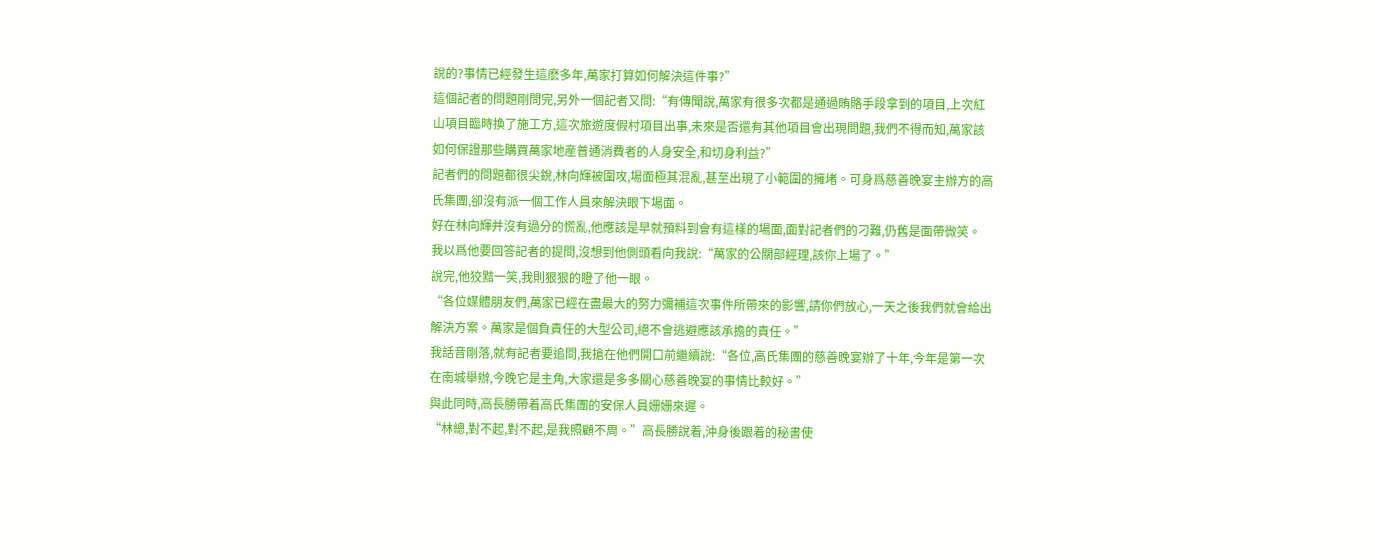說的?事情已經發生這麽多年,萬家打算如何解決這件事?”
這個記者的問題剛問完,另外一個記者又問:“有傳聞說,萬家有很多次都是通過賄賂手段拿到的項目,上次紅山項目臨時換了施工方,這次旅遊度假村項目出事,未來是否還有其他項目會出現問題,我們不得而知,萬家該如何保證那些購買萬家地産普通消費者的人身安全,和切身利益?”
記者們的問題都很尖銳,林向輝被圍攻,場面極其混亂,甚至出現了小範圍的擁堵。可身爲慈善晚宴主辦方的高氏集團,卻沒有派一個工作人員來解決眼下場面。
好在林向輝并沒有過分的慌亂,他應該是早就預料到會有這樣的場面,面對記者們的刁難,仍舊是面帶微笑。
我以爲他要回答記者的提問,沒想到他側頭看向我說:“萬家的公關部經理,該你上場了。”
說完,他狡黠一笑,我則狠狠的瞪了他一眼。
“各位媒體朋友們,萬家已經在盡最大的努力彌補這次事件所帶來的影響,請你們放心,一天之後我們就會給出解決方案。萬家是個負責任的大型公司,絕不會逃避應該承擔的責任。”
我話音剛落,就有記者要追問,我搶在他們開口前繼續說:“各位,高氏集團的慈善晚宴辦了十年,今年是第一次在南城舉辦,今晚它是主角,大家還是多多關心慈善晚宴的事情比較好。”
與此同時,高長勝帶着高氏集團的安保人員姗姗來遲。
“林總,對不起,對不起,是我照顧不周。”高長勝說着,沖身後跟着的秘書使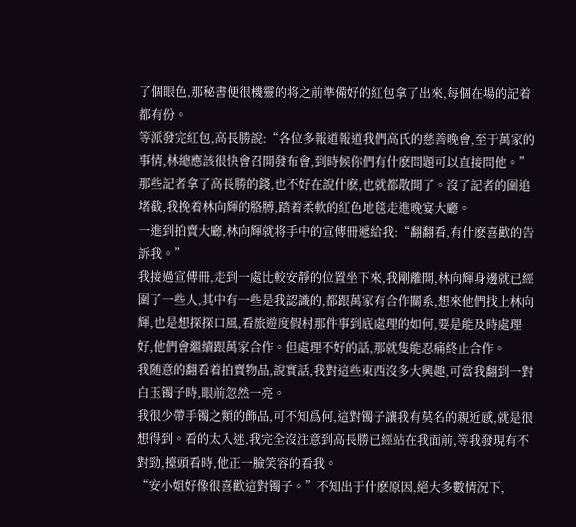了個眼色,那秘書便很機靈的将之前準備好的紅包拿了出來,每個在場的記着都有份。
等派發完紅包,高長勝說:“各位多報道報道我們高氏的慈善晚會,至于萬家的事情,林總應該很快會召開發布會,到時候你們有什麽問題可以直接問他。”
那些記者拿了高長勝的錢,也不好在說什麽,也就都散開了。沒了記者的圍追堵截,我挽着林向輝的胳膊,踏着柔軟的紅色地毯走進晚宴大廳。
一進到拍賣大廳,林向輝就将手中的宣傳冊遞給我:“翻翻看,有什麽喜歡的告訴我。”
我接過宣傳冊,走到一處比較安靜的位置坐下來,我剛離開,林向輝身邊就已經圍了一些人,其中有一些是我認識的,都跟萬家有合作關系,想來他們找上林向輝,也是想探探口風,看旅遊度假村那件事到底處理的如何,要是能及時處理好,他們會繼續跟萬家合作。但處理不好的話,那就隻能忍痛終止合作。
我随意的翻看着拍賣物品,說實話,我對這些東西沒多大興趣,可當我翻到一對白玉镯子時,眼前忽然一亮。
我很少帶手镯之類的飾品,可不知爲何,這對镯子讓我有莫名的親近感,就是很想得到。看的太入迷,我完全沒注意到高長勝已經站在我面前,等我發現有不對勁,擡頭看時,他正一臉笑容的看我。
“安小姐好像很喜歡這對镯子。”不知出于什麽原因,絕大多數情況下,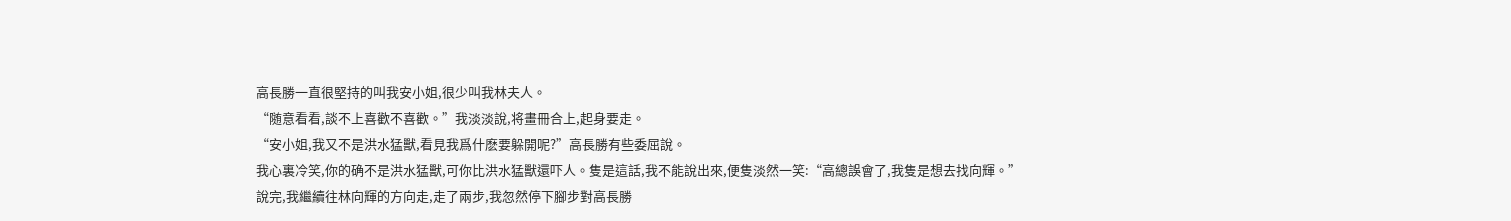高長勝一直很堅持的叫我安小姐,很少叫我林夫人。
“随意看看,談不上喜歡不喜歡。”我淡淡說,将畫冊合上,起身要走。
“安小姐,我又不是洪水猛獸,看見我爲什麽要躲開呢?”高長勝有些委屈說。
我心裏冷笑,你的确不是洪水猛獸,可你比洪水猛獸還吓人。隻是這話,我不能說出來,便隻淡然一笑:“高總誤會了,我隻是想去找向輝。”
說完,我繼續往林向輝的方向走,走了兩步,我忽然停下腳步對高長勝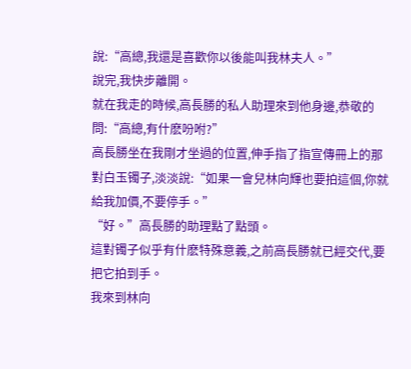說:“高總,我還是喜歡你以後能叫我林夫人。”
說完,我快步離開。
就在我走的時候,高長勝的私人助理來到他身邊,恭敬的問:“高總,有什麽吩咐?”
高長勝坐在我剛才坐過的位置,伸手指了指宣傳冊上的那對白玉镯子,淡淡說:“如果一會兒林向輝也要拍這個,你就給我加價,不要停手。”
“好。”高長勝的助理點了點頭。
這對镯子似乎有什麽特殊意義,之前高長勝就已經交代,要把它拍到手。
我來到林向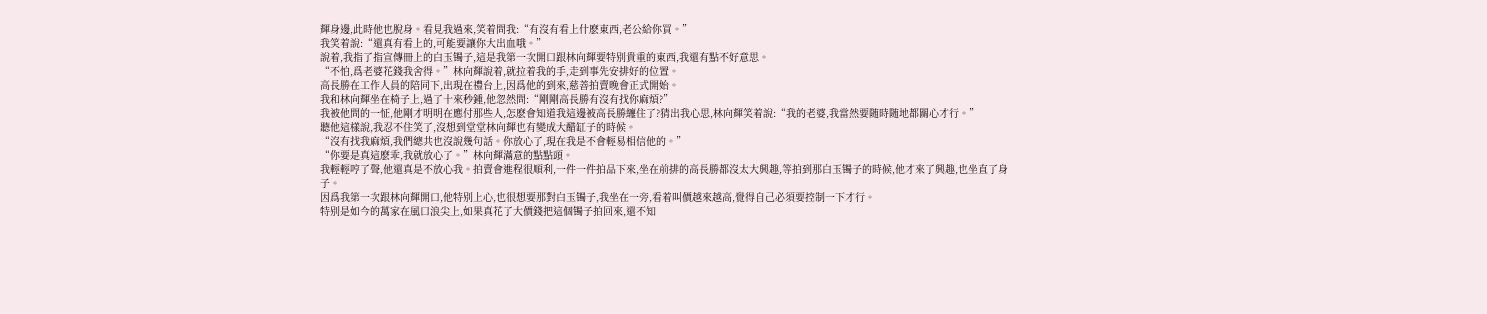輝身邊,此時他也脫身。看見我過來,笑着問我:“有沒有看上什麽東西,老公給你買。”
我笑着說:“還真有看上的,可能要讓你大出血哦。”
說着,我指了指宣傳冊上的白玉镯子,這是我第一次開口跟林向輝要特别貴重的東西,我還有點不好意思。
“不怕,爲老婆花錢我舍得。”林向輝說着,就拉着我的手,走到事先安排好的位置。
高長勝在工作人員的陪同下,出現在禮台上,因爲他的到來,慈善拍賣晚會正式開始。
我和林向輝坐在椅子上,過了十來秒鍾,他忽然問:“剛剛高長勝有沒有找你麻煩?”
我被他問的一怔,他剛才明明在應付那些人,怎麽會知道我這邊被高長勝纏住了?猜出我心思,林向輝笑着說:“我的老婆,我當然要随時随地都關心才行。”
聽他這樣說,我忍不住笑了,沒想到堂堂林向輝也有變成大醋缸子的時候。
“沒有找我麻煩,我們總共也沒說幾句話。你放心了,現在我是不會輕易相信他的。”
“你要是真這麽乖,我就放心了。”林向輝滿意的點點頭。
我輕輕哼了聲,他還真是不放心我。拍賣會進程很順利,一件一件拍品下來,坐在前排的高長勝都沒太大興趣,等拍到那白玉镯子的時候,他才來了興趣,也坐直了身子。
因爲我第一次跟林向輝開口,他特别上心,也很想要那對白玉镯子,我坐在一旁,看着叫價越來越高,覺得自己必須要控制一下才行。
特别是如今的萬家在風口浪尖上,如果真花了大價錢把這個镯子拍回來,還不知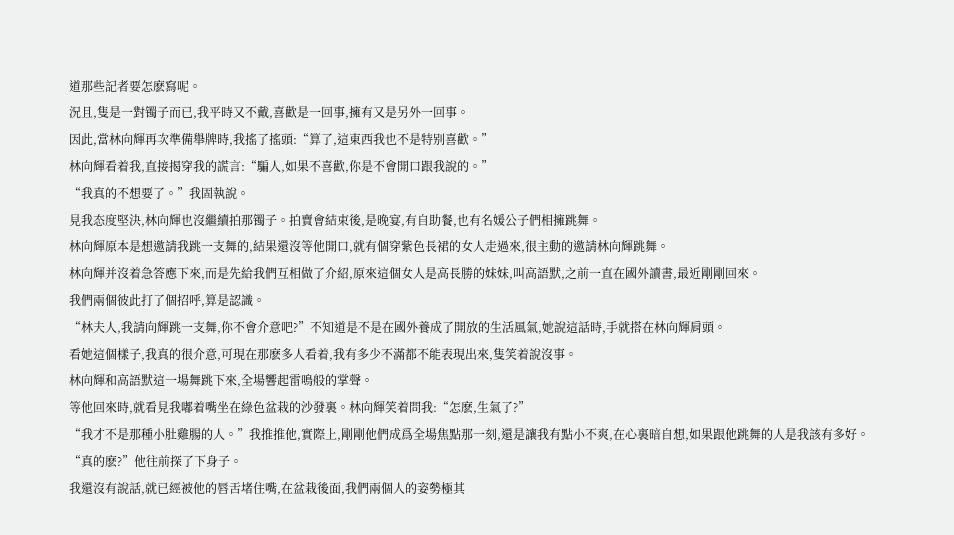道那些記者要怎麽寫呢。
況且,隻是一對镯子而已,我平時又不戴,喜歡是一回事,擁有又是另外一回事。
因此,當林向輝再次準備舉牌時,我搖了搖頭:“算了,這東西我也不是特别喜歡。”
林向輝看着我,直接揭穿我的謊言:“騙人,如果不喜歡,你是不會開口跟我說的。”
“我真的不想要了。”我固執說。
見我态度堅決,林向輝也沒繼續拍那镯子。拍賣會結束後,是晚宴,有自助餐,也有名媛公子們相擁跳舞。
林向輝原本是想邀請我跳一支舞的,結果還沒等他開口,就有個穿紫色長裙的女人走過來,很主動的邀請林向輝跳舞。
林向輝并沒着急答應下來,而是先給我們互相做了介紹,原來這個女人是高長勝的妹妹,叫高語默,之前一直在國外讀書,最近剛剛回來。
我們兩個彼此打了個招呼,算是認識。
“林夫人,我請向輝跳一支舞,你不會介意吧?”不知道是不是在國外養成了開放的生活風氣,她說這話時,手就搭在林向輝肩頭。
看她這個樣子,我真的很介意,可現在那麽多人看着,我有多少不滿都不能表現出來,隻笑着說沒事。
林向輝和高語默這一場舞跳下來,全場響起雷鳴般的掌聲。
等他回來時,就看見我嘟着嘴坐在綠色盆栽的沙發裏。林向輝笑着問我:“怎麽,生氣了?”
“我才不是那種小肚雞腸的人。”我推推他,實際上,剛剛他們成爲全場焦點那一刻,還是讓我有點小不爽,在心裏暗自想,如果跟他跳舞的人是我該有多好。
“真的麽?”他往前探了下身子。
我還沒有說話,就已經被他的唇舌堵住嘴,在盆栽後面,我們兩個人的姿勢極其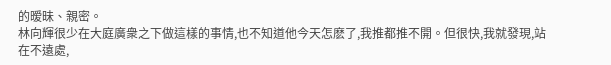的暧昧、親密。
林向輝很少在大庭廣衆之下做這樣的事情,也不知道他今天怎麽了,我推都推不開。但很快,我就發現,站在不遠處,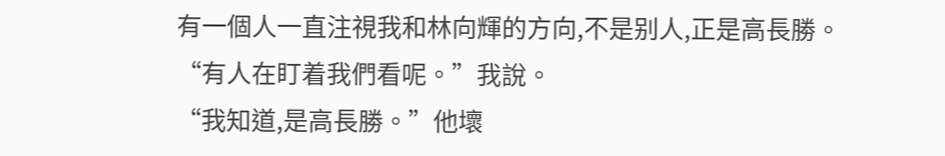有一個人一直注視我和林向輝的方向,不是别人,正是高長勝。
“有人在盯着我們看呢。”我說。
“我知道,是高長勝。”他壞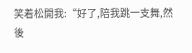笑着松開我:“好了,陪我跳一支舞,然後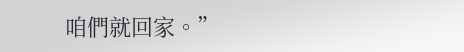咱們就回家。”